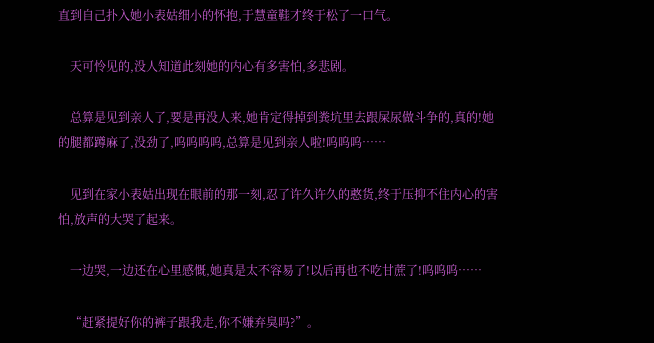直到自己扑入她小表姑细小的怀抱,于慧童鞋才终于松了一口气。

    天可怜见的,没人知道此刻她的内心有多害怕,多悲剧。

    总算是见到亲人了,要是再没人来,她肯定得掉到粪坑里去跟屎尿做斗争的,真的!她的腿都蹲麻了,没劲了,呜呜呜呜,总算是见到亲人啦!呜呜呜……

    见到在家小表姑出现在眼前的那一刻,忍了许久许久的憨货,终于压抑不住内心的害怕,放声的大哭了起来。

    一边哭,一边还在心里感慨,她真是太不容易了!以后再也不吃甘蔗了!呜呜呜……

    “赶紧提好你的裤子跟我走,你不嫌弃臭吗?”。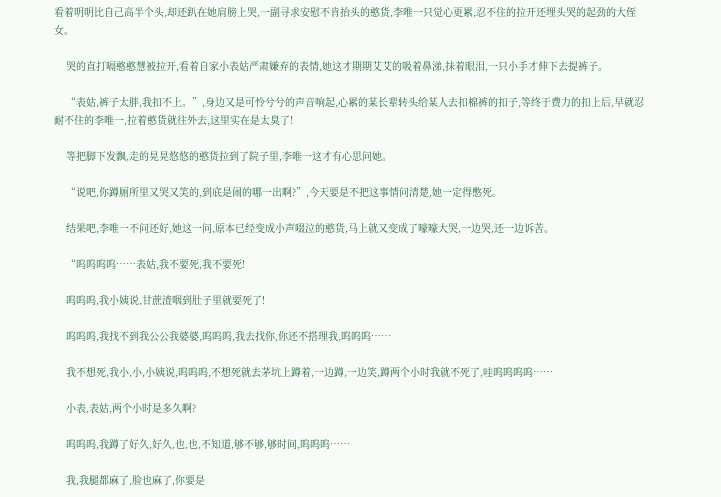看着明明比自己高半个头,却还趴在她肩膀上哭,一副寻求安慰不肯抬头的憨货,李唯一只觉心更累,忍不住的拉开还埋头哭的起劲的大侄女。

    哭的直打嗝憨憨慧被拉开,看着自家小表姑严肃嫌弃的表情,她这才期期艾艾的吸着鼻涕,抹着眼泪,一只小手才伸下去提裤子。

    “表姑,裤子太胖,我扣不上。”,身边又是可怜兮兮的声音响起,心累的某长辈转头给某人去扣棉裤的扣子,等终于费力的扣上后,早就忍耐不住的李唯一,拉着憨货就往外去,这里实在是太臭了!

    等把脚下发飘,走的晃晃悠悠的憨货拉到了院子里,李唯一这才有心思问她。

    “说吧,你蹲厕所里又哭又笑的,到底是闹的哪一出啊?”,今天要是不把这事情问清楚,她一定得憋死。

    结果吧,李唯一不问还好,她这一问,原本已经变成小声啜泣的憨货,马上就又变成了嚎嚎大哭,一边哭,还一边诉苦。

    “呜呜呜呜……表姑,我不要死,我不要死!

    呜呜呜,我小姨说,甘蔗渣咽到肚子里就要死了!

    呜呜呜,我找不到我公公我婆婆,呜呜呜,我去找你,你还不搭理我,呜呜呜……

    我不想死,我小,小,小姨说,呜呜呜,不想死就去茅坑上蹲着,一边蹲,一边笑,蹲两个小时我就不死了,哇呜呜呜呜……

    小表,表姑,两个小时是多久啊?

    呜呜呜,我蹲了好久,好久,也,也,不知道,够不够,够时间,呜呜呜……

    我,我腿都麻了,脸也麻了,你要是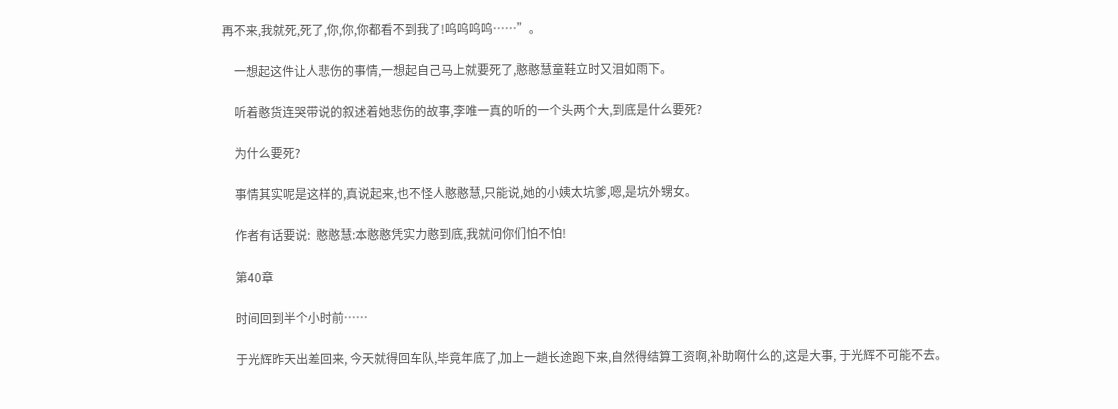再不来,我就死,死了,你,你,你都看不到我了!呜呜呜呜……”。

    一想起这件让人悲伤的事情,一想起自己马上就要死了,憨憨慧童鞋立时又泪如雨下。

    听着憨货连哭带说的叙述着她悲伤的故事,李唯一真的听的一个头两个大,到底是什么要死?

    为什么要死?

    事情其实呢是这样的,真说起来,也不怪人憨憨慧,只能说,她的小姨太坑爹,嗯,是坑外甥女。

    作者有话要说:  憨憨慧:本憨憨凭实力憨到底,我就问你们怕不怕!

    第40章

    时间回到半个小时前……

    于光辉昨天出差回来, 今天就得回车队,毕竟年底了,加上一趟长途跑下来,自然得结算工资啊,补助啊什么的,这是大事, 于光辉不可能不去。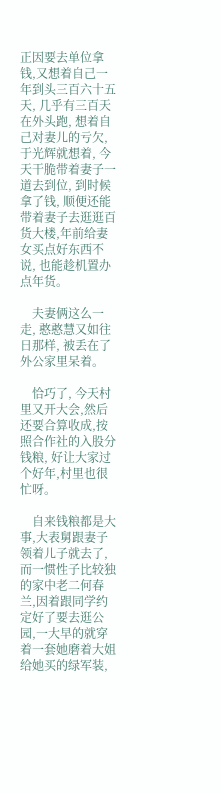正因要去单位拿钱,又想着自己一年到头三百六十五天, 几乎有三百天在外头跑, 想着自己对妻儿的亏欠,于光辉就想着, 今天干脆带着妻子一道去到位, 到时候拿了钱, 顺便还能带着妻子去逛逛百货大楼,年前给妻女买点好东西不说, 也能趁机置办点年货。

    夫妻俩这么一走, 憨憨慧又如往日那样, 被丢在了外公家里呆着。

    恰巧了, 今天村里又开大会,然后还要合算收成,按照合作社的入股分钱粮, 好让大家过个好年,村里也很忙呀。

    自来钱粮都是大事,大表舅跟妻子领着儿子就去了, 而一惯性子比较独的家中老二何春兰,因着跟同学约定好了要去逛公园,一大早的就穿着一套她磨着大姐给她买的绿军装,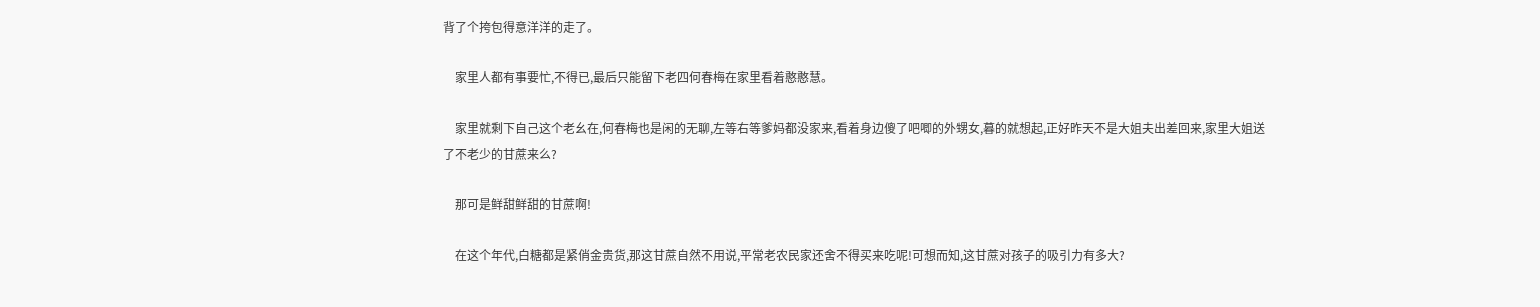背了个挎包得意洋洋的走了。

    家里人都有事要忙,不得已,最后只能留下老四何春梅在家里看着憨憨慧。

    家里就剩下自己这个老幺在,何春梅也是闲的无聊,左等右等爹妈都没家来,看着身边傻了吧唧的外甥女,暮的就想起,正好昨天不是大姐夫出差回来,家里大姐送了不老少的甘蔗来么?

    那可是鲜甜鲜甜的甘蔗啊!

    在这个年代,白糖都是紧俏金贵货,那这甘蔗自然不用说,平常老农民家还舍不得买来吃呢!可想而知,这甘蔗对孩子的吸引力有多大?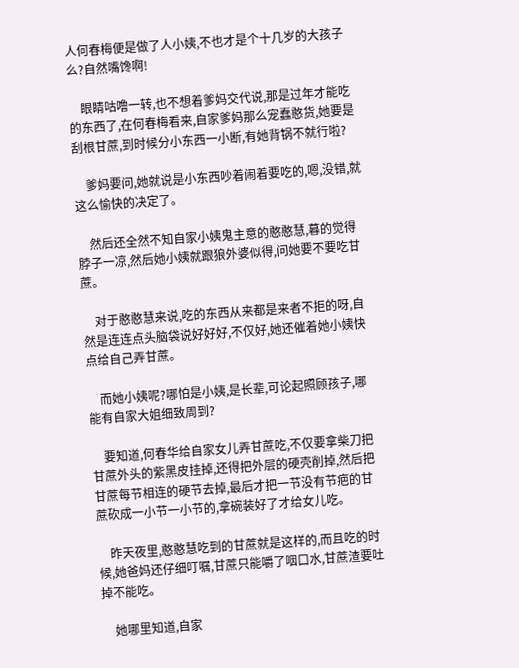人何春梅便是做了人小姨,不也才是个十几岁的大孩子么?自然嘴馋啊!

    眼睛咕噜一转,也不想着爹妈交代说,那是过年才能吃的东西了,在何春梅看来,自家爹妈那么宠蠢憨货,她要是刮根甘蔗,到时候分小东西一小断,有她背锅不就行啦?

    爹妈要问,她就说是小东西吵着闹着要吃的,嗯,没错,就这么愉快的决定了。

    然后还全然不知自家小姨鬼主意的憨憨慧,暮的觉得脖子一凉,然后她小姨就跟狼外婆似得,问她要不要吃甘蔗。

    对于憨憨慧来说,吃的东西从来都是来者不拒的呀,自然是连连点头脑袋说好好好,不仅好,她还催着她小姨快点给自己弄甘蔗。

    而她小姨呢?哪怕是小姨,是长辈,可论起照顾孩子,哪能有自家大姐细致周到?

    要知道,何春华给自家女儿弄甘蔗吃,不仅要拿柴刀把甘蔗外头的紫黑皮挂掉,还得把外层的硬壳削掉,然后把甘蔗每节相连的硬节去掉,最后才把一节没有节疤的甘蔗砍成一小节一小节的,拿碗装好了才给女儿吃。

    昨天夜里,憨憨慧吃到的甘蔗就是这样的,而且吃的时候,她爸妈还仔细叮嘱,甘蔗只能嚼了咽口水,甘蔗渣要吐掉不能吃。

    她哪里知道,自家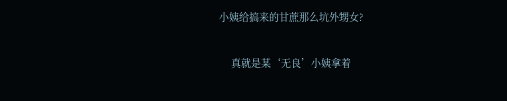小姨给搞来的甘蔗那么坑外甥女?

    真就是某‘无良’小姨拿着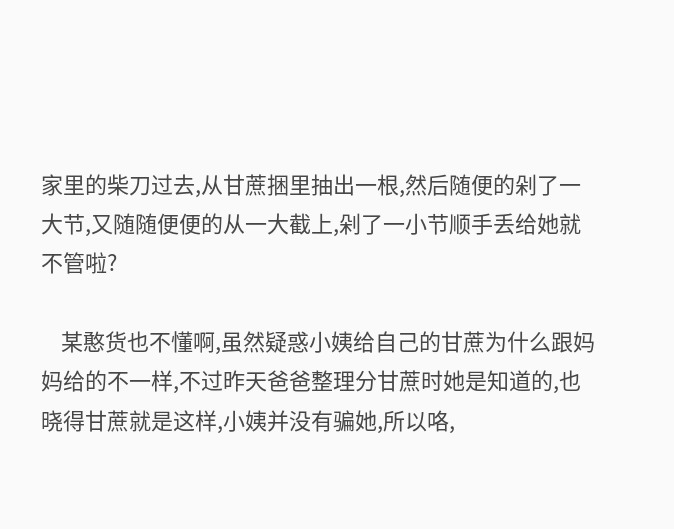家里的柴刀过去,从甘蔗捆里抽出一根,然后随便的剁了一大节,又随随便便的从一大截上,剁了一小节顺手丢给她就不管啦?

    某憨货也不懂啊,虽然疑惑小姨给自己的甘蔗为什么跟妈妈给的不一样,不过昨天爸爸整理分甘蔗时她是知道的,也晓得甘蔗就是这样,小姨并没有骗她,所以咯,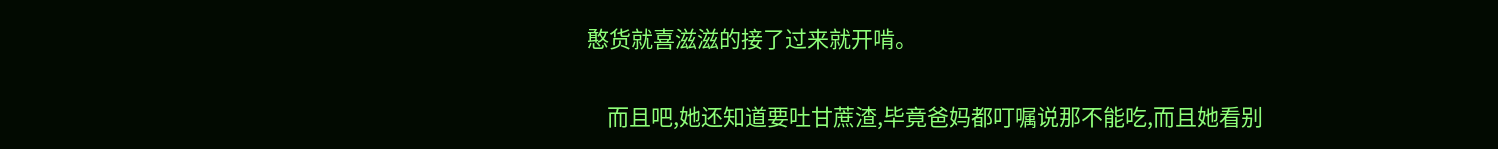憨货就喜滋滋的接了过来就开啃。

    而且吧,她还知道要吐甘蔗渣,毕竟爸妈都叮嘱说那不能吃,而且她看别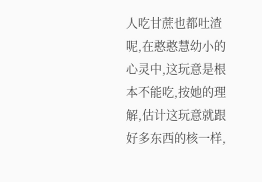人吃甘蔗也都吐渣呢,在憨憨慧幼小的心灵中,这玩意是根本不能吃,按她的理解,估计这玩意就跟好多东西的核一样,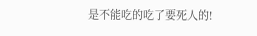是不能吃的吃了要死人的!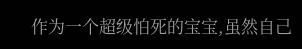作为一个超级怕死的宝宝,虽然自己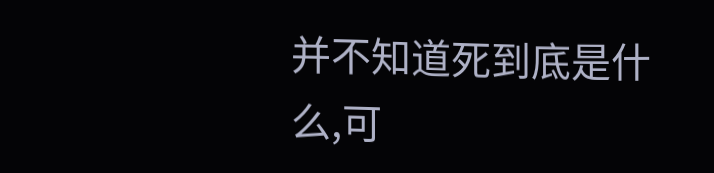并不知道死到底是什么,可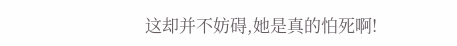这却并不妨碍,她是真的怕死啊!